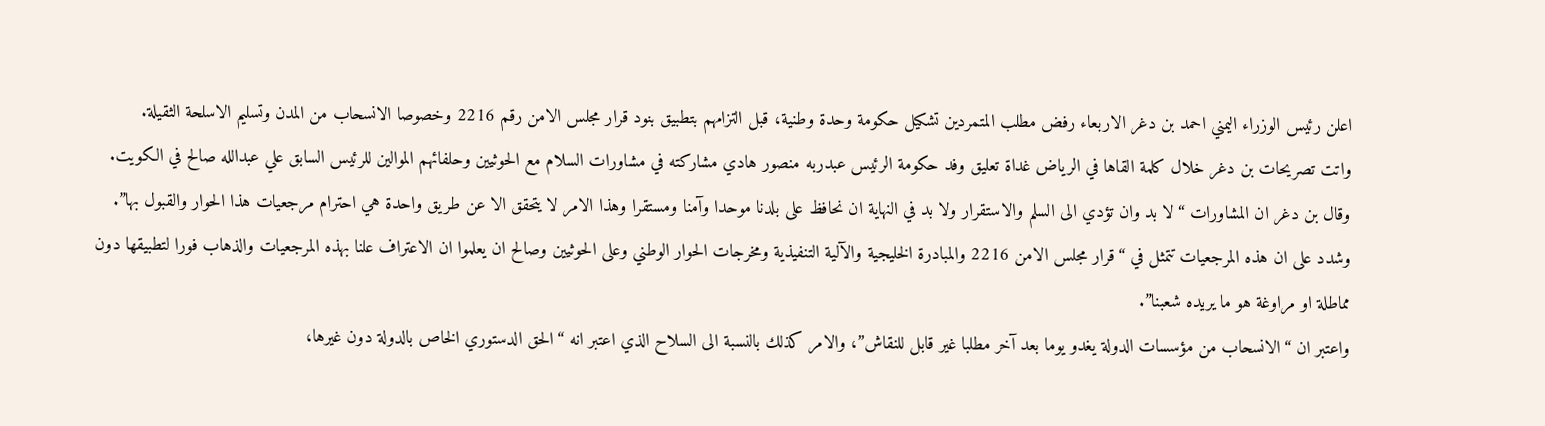اعلن رئيس الوزراء اليمني احمد بن دغر الاربعاء رفض مطلب المتمردين تشكيل حكومة وحدة وطنية، قبل التزامهم بتطبيق بنود قرار مجلس الامن رقم 2216 وخصوصا الانسحاب من المدن وتسليم الاسلحة الثقيلة.
واتت تصريحات بن دغر خلال كلمة القاها في الرياض غداة تعليق وفد حكومة الرئيس عبدربه منصور هادي مشاركته في مشاورات السلام مع الحوثيين وحلفائهم الموالين للرئيس السابق علي عبدالله صالح في الكويت.
وقال بن دغر ان المشاورات “لا بد وان تؤدي الى السلم والاستقرار ولا بد في النهاية ان نحافظ على بلدنا موحدا وآمنا ومستقرا وهذا الامر لا يتحقق الا عن طريق واحدة هي احترام مرجعيات هذا الحوار والقبول بها”.
وشدد على ان هذه المرجعيات تتمثل في “قرار مجلس الامن 2216 والمبادرة الخليجية والآلية التنفيذية ومخرجات الحوار الوطني وعلى الحوثيين وصالح ان يعلموا ان الاعتراف علنا بهذه المرجعيات والذهاب فورا لتطبيقها دون مماطلة او مراوغة هو ما يريده شعبنا”.
واعتبر ان “الانسحاب من مؤسسات الدولة يغدو يوما بعد آخر مطلبا غير قابل للنقاش”، والامر كذلك بالنسبة الى السلاح الذي اعتبر انه “الحق الدستوري الخاص بالدولة دون غيرها،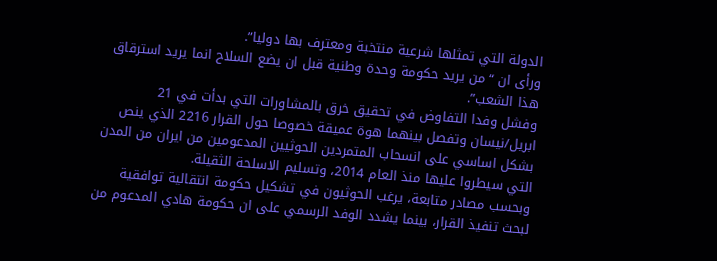الدولة التي تمثلها شرعية منتخبة ومعترف بها دوليا”.
ورأى ان “من يريد حكومة وحدة وطنية قبل ان يضع السلاح انما يريد استرقاق هذا الشعب”.
وفشل وفدا التفاوض في تحقيق خرق بالمشاورات التي بدأت في 21 ابريل/نيسان وتفصل بينهما هوة عميقة خصوصا حول القرار 2216 الذي ينص بشكل اساسي على انسحاب المتمردين الحوثيين المدعومين من ايران من المدن التي سيطروا عليها منذ العام 2014، وتسليم الاسلحة الثقيلة.
وبحسب مصادر متابعة، يرغب الحوثيون في تشكيل حكومة انتقالية توافقية لبحث تنفيذ القرار، بينما يشدد الوفد الرسمي على ان حكومة هادي المدعوم من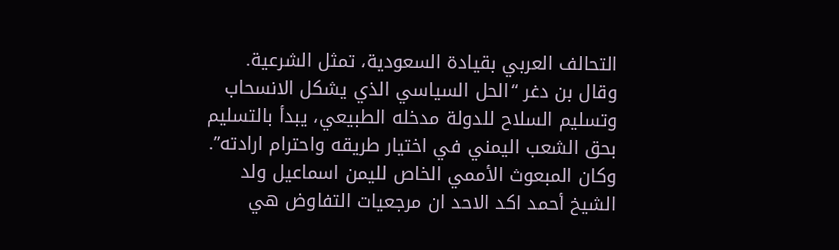التحالف العربي بقيادة السعودية، تمثل الشرعية.
وقال بن دغر “الحل السياسي الذي يشكل الانسحاب وتسليم السلاح للدولة مدخله الطبيعي، يبدأ بالتسليم بحق الشعب اليمني في اختيار طريقه واحترام ارادته”.
وكان المبعوث الأممي الخاص لليمن اسماعيل ولد الشيخ أحمد اكد الاحد ان مرجعيات التفاوض هي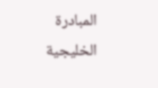المبادرة الخليجية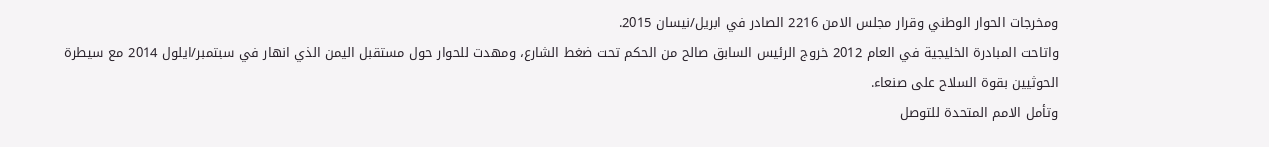ومخرجات الحوار الوطني وقرار مجلس الامن 2216 الصادر في ابريل/نيسان 2015.
واتاحت المبادرة الخليجية في العام 2012 خروج الرئيس السابق صالح من الحكم تحت ضغط الشارع، ومهدت للحوار حول مستقبل اليمن الذي انهار في سبتمبر/ايلول 2014 مع سيطرة الحوثيين بقوة السلاح على صنعاء.
وتأمل الامم المتحدة للتوصل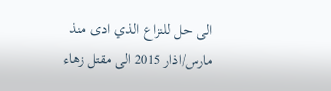الى حل للنزاع الذي ادى منذ مارس/اذار 2015 الى مقتل زهاء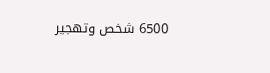6500 شخص وتهجير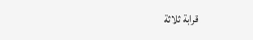قرابة ثلاثة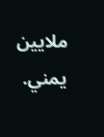ملايين يمني.